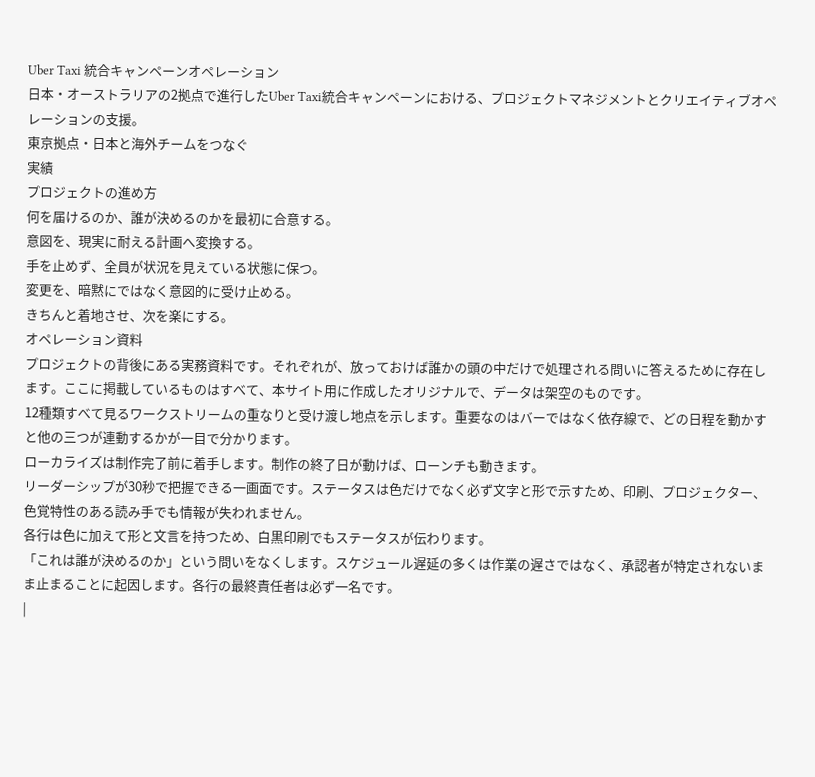Uber Taxi 統合キャンペーンオペレーション
日本・オーストラリアの2拠点で進行したUber Taxi統合キャンペーンにおける、プロジェクトマネジメントとクリエイティブオペレーションの支援。
東京拠点・日本と海外チームをつなぐ
実績
プロジェクトの進め方
何を届けるのか、誰が決めるのかを最初に合意する。
意図を、現実に耐える計画へ変換する。
手を止めず、全員が状況を見えている状態に保つ。
変更を、暗黙にではなく意図的に受け止める。
きちんと着地させ、次を楽にする。
オペレーション資料
プロジェクトの背後にある実務資料です。それぞれが、放っておけば誰かの頭の中だけで処理される問いに答えるために存在します。ここに掲載しているものはすべて、本サイト用に作成したオリジナルで、データは架空のものです。
12種類すべて見るワークストリームの重なりと受け渡し地点を示します。重要なのはバーではなく依存線で、どの日程を動かすと他の三つが連動するかが一目で分かります。
ローカライズは制作完了前に着手します。制作の終了日が動けば、ローンチも動きます。
リーダーシップが30秒で把握できる一画面です。ステータスは色だけでなく必ず文字と形で示すため、印刷、プロジェクター、色覚特性のある読み手でも情報が失われません。
各行は色に加えて形と文言を持つため、白黒印刷でもステータスが伝わります。
「これは誰が決めるのか」という問いをなくします。スケジュール遅延の多くは作業の遅さではなく、承認者が特定されないまま止まることに起因します。各行の最終責任者は必ず一名です。
|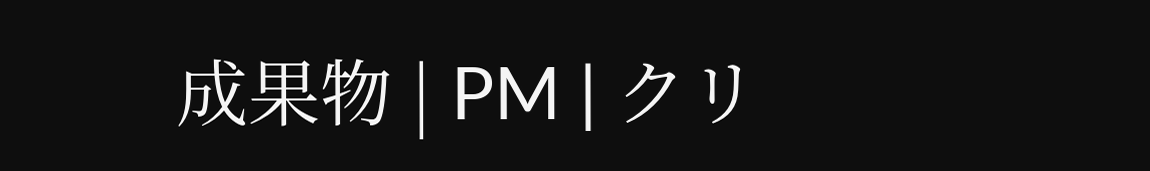成果物 | PM | クリ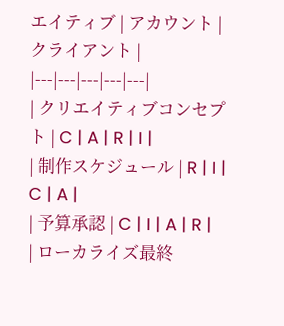エイティブ | アカウント | クライアント |
|---|---|---|---|---|
| クリエイティブコンセプト | C | A | R | I |
| 制作スケジュール | R | I | C | A |
| 予算承認 | C | I | A | R |
| ローカライズ最終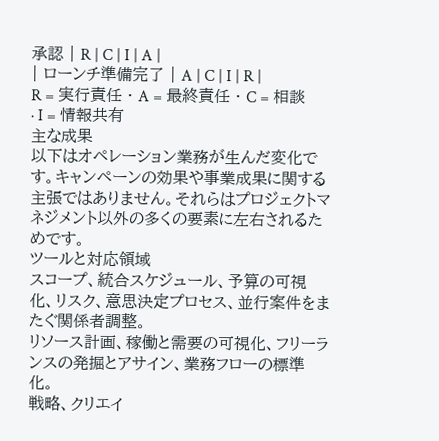承認 | R | C | I | A |
| ローンチ準備完了 | A | C | I | R |
R = 実行責任 · A = 最終責任 · C = 相談 · I = 情報共有
主な成果
以下はオペレーション業務が生んだ変化です。キャンペーンの効果や事業成果に関する主張ではありません。それらはプロジェクトマネジメント以外の多くの要素に左右されるためです。
ツールと対応領域
スコープ、統合スケジュール、予算の可視化、リスク、意思決定プロセス、並行案件をまたぐ関係者調整。
リソース計画、稼働と需要の可視化、フリーランスの発掘とアサイン、業務フローの標準化。
戦略、クリエイ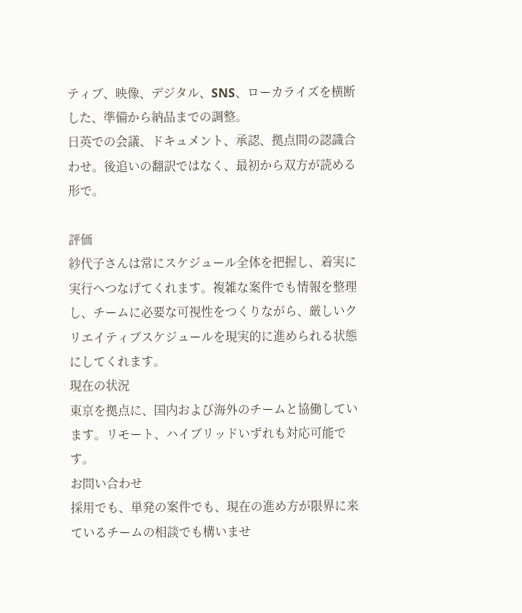ティブ、映像、デジタル、SNS、ローカライズを横断した、準備から納品までの調整。
日英での会議、ドキュメント、承認、拠点間の認識合わせ。後追いの翻訳ではなく、最初から双方が読める形で。

評価
紗代子さんは常にスケジュール全体を把握し、着実に実行へつなげてくれます。複雑な案件でも情報を整理し、チームに必要な可視性をつくりながら、厳しいクリエイティブスケジュールを現実的に進められる状態にしてくれます。
現在の状況
東京を拠点に、国内および海外のチームと協働しています。リモート、ハイブリッドいずれも対応可能です。
お問い合わせ
採用でも、単発の案件でも、現在の進め方が限界に来ているチームの相談でも構いませ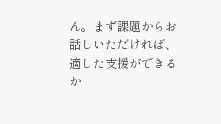ん。まず課題からお話しいただければ、適した支援ができるか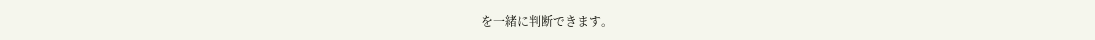を一緒に判断できます。